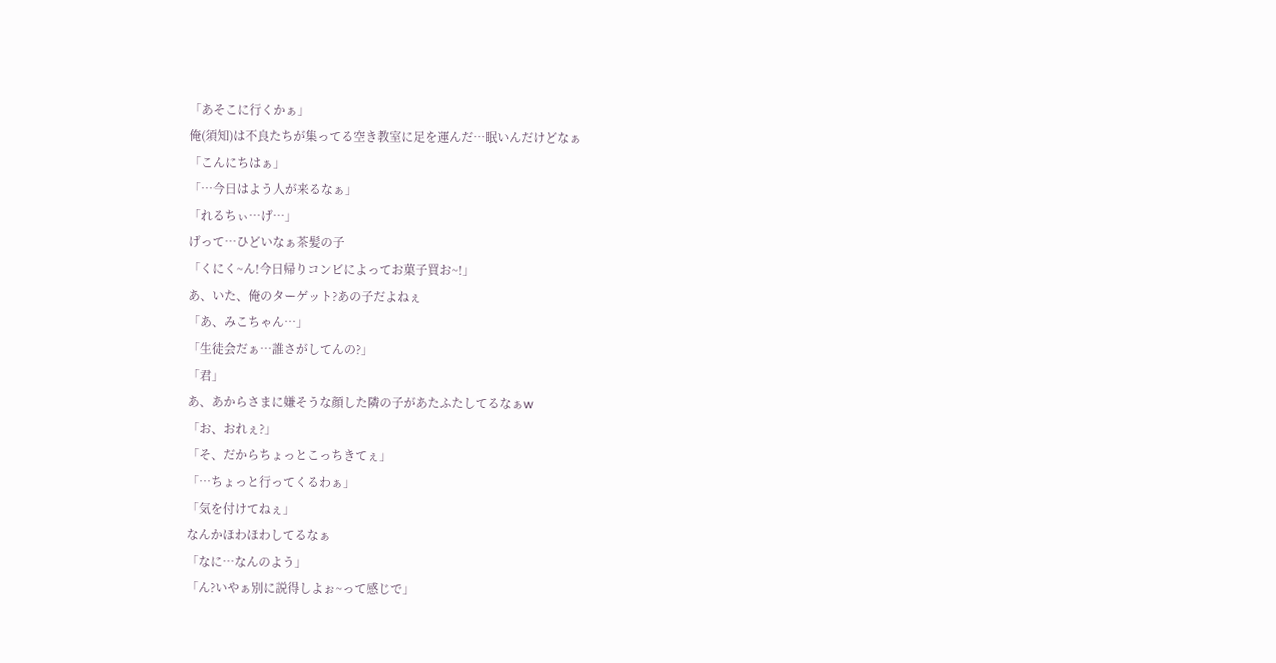「あそこに行くかぁ」
俺(須知)は不良たちが集ってる空き教室に足を運んだ…眠いんだけどなぁ
「こんにちはぁ」
「…今日はよう人が来るなぁ」
「れるちぃ…げ…」
げって…ひどいなぁ茶髪の子
「くにく~ん!今日帰りコンビによってお菓子買お~!」
あ、いた、俺のターゲット?あの子だよねぇ
「あ、みこちゃん…」
「生徒会だぁ…誰さがしてんの?」
「君」
あ、あからさまに嫌そうな顔した隣の子があたふたしてるなぁw
「お、おれぇ?」
「そ、だからちょっとこっちきてぇ」
「…ちょっと行ってくるわぁ」
「気を付けてねぇ」
なんかほわほわしてるなぁ
「なに…なんのよう」
「ん?いやぁ別に説得しよぉ~って感じで」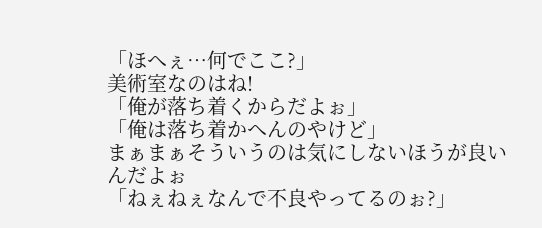「ほへぇ…何でここ?」
美術室なのはね!
「俺が落ち着くからだよぉ」
「俺は落ち着かへんのやけど」
まぁまぁそういうのは気にしないほうが良いんだよぉ
「ねぇねぇなんで不良やってるのぉ?」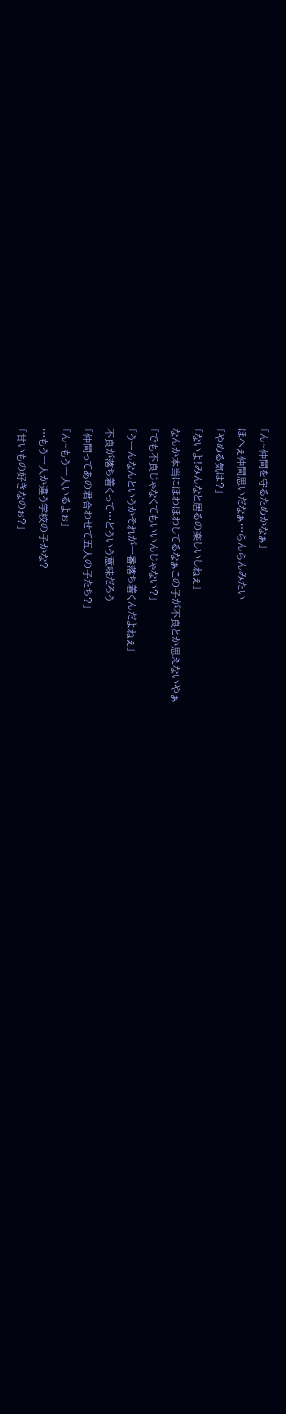「ん~仲間を守るためかなぁ」
ほへぇ仲間思いだなぁ…らんらんみたい
「やめる気は?」
「ないよ!みんなと居るの楽しいしねぇ」
なんか本当にほわほわしてるなぁこの子が不良とか思えないやぁ
「でも不良じゃなくてもいいんじゃない?」
「うーんなんというかそれが一番落ち着くんだよねぇ」
不良が落ち着くって…どういう意味だろう
「仲間ってあの君合わせて五人の子たち?」
「ん~もう一人いるよぉ」
…もう一人か違う学校の子かな?
「甘いもの好きなのぉ?」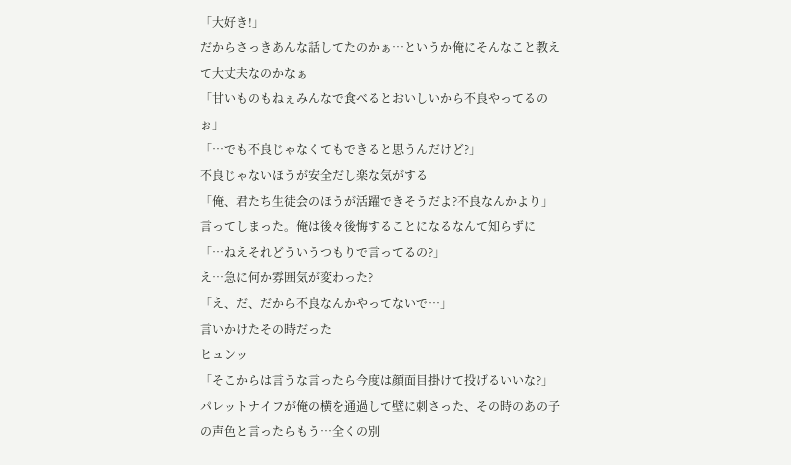「大好き!」
だからさっきあんな話してたのかぁ…というか俺にそんなこと教えて大丈夫なのかなぁ
「甘いものもねぇみんなで食べるとおいしいから不良やってるのぉ」
「…でも不良じゃなくてもできると思うんだけど?」
不良じゃないほうが安全だし楽な気がする
「俺、君たち生徒会のほうが活躍できそうだよ?不良なんかより」
言ってしまった。俺は後々後悔することになるなんて知らずに
「…ねえそれどういうつもりで言ってるの?」
え…急に何か雰囲気が変わった?
「え、だ、だから不良なんかやってないで…」
言いかけたその時だった
ヒュンッ
「そこからは言うな言ったら今度は顔面目掛けて投げるいいな?」
パレットナイフが俺の横を通過して壁に刺さった、その時のあの子の声色と言ったらもう…全くの別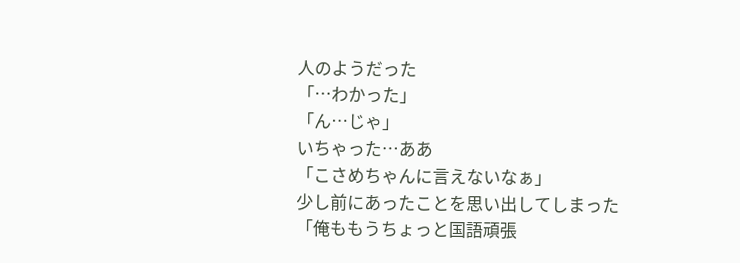人のようだった
「…わかった」
「ん…じゃ」
いちゃった…ああ
「こさめちゃんに言えないなぁ」
少し前にあったことを思い出してしまった
「俺ももうちょっと国語頑張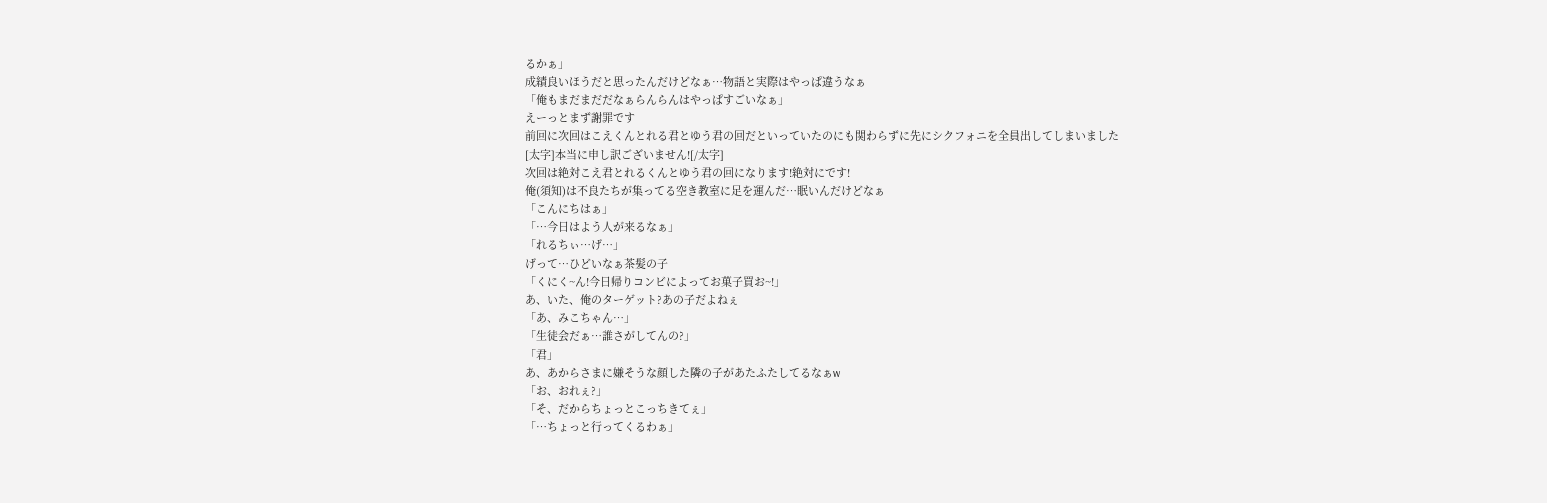るかぁ」
成績良いほうだと思ったんだけどなぁ…物語と実際はやっぱ違うなぁ
「俺もまだまだだなぁらんらんはやっぱすごいなぁ」
えーっとまず謝罪です
前回に次回はこえくんとれる君とゆう君の回だといっていたのにも関わらずに先にシクフォニを全員出してしまいました
[太字]本当に申し訳ございません![/太字]
次回は絶対こえ君とれるくんとゆう君の回になります!絶対にです!
俺(須知)は不良たちが集ってる空き教室に足を運んだ…眠いんだけどなぁ
「こんにちはぁ」
「…今日はよう人が来るなぁ」
「れるちぃ…げ…」
げって…ひどいなぁ茶髪の子
「くにく~ん!今日帰りコンビによってお菓子買お~!」
あ、いた、俺のターゲット?あの子だよねぇ
「あ、みこちゃん…」
「生徒会だぁ…誰さがしてんの?」
「君」
あ、あからさまに嫌そうな顔した隣の子があたふたしてるなぁw
「お、おれぇ?」
「そ、だからちょっとこっちきてぇ」
「…ちょっと行ってくるわぁ」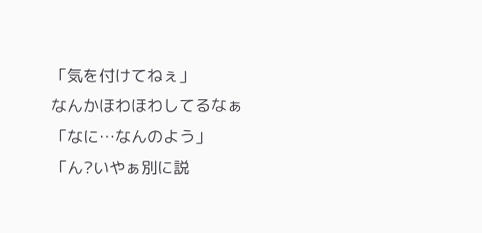「気を付けてねぇ」
なんかほわほわしてるなぁ
「なに…なんのよう」
「ん?いやぁ別に説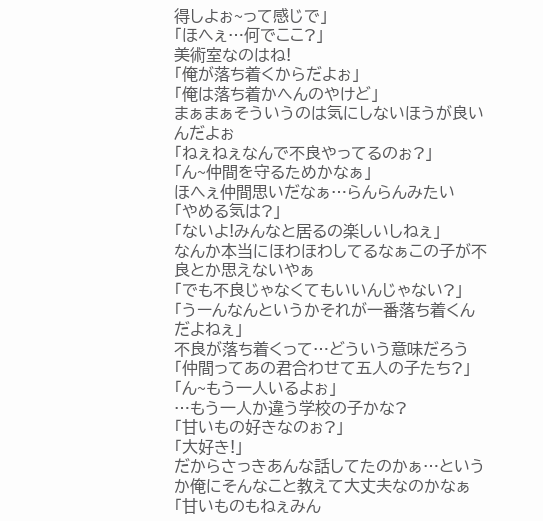得しよぉ~って感じで」
「ほへぇ…何でここ?」
美術室なのはね!
「俺が落ち着くからだよぉ」
「俺は落ち着かへんのやけど」
まぁまぁそういうのは気にしないほうが良いんだよぉ
「ねぇねぇなんで不良やってるのぉ?」
「ん~仲間を守るためかなぁ」
ほへぇ仲間思いだなぁ…らんらんみたい
「やめる気は?」
「ないよ!みんなと居るの楽しいしねぇ」
なんか本当にほわほわしてるなぁこの子が不良とか思えないやぁ
「でも不良じゃなくてもいいんじゃない?」
「うーんなんというかそれが一番落ち着くんだよねぇ」
不良が落ち着くって…どういう意味だろう
「仲間ってあの君合わせて五人の子たち?」
「ん~もう一人いるよぉ」
…もう一人か違う学校の子かな?
「甘いもの好きなのぉ?」
「大好き!」
だからさっきあんな話してたのかぁ…というか俺にそんなこと教えて大丈夫なのかなぁ
「甘いものもねぇみん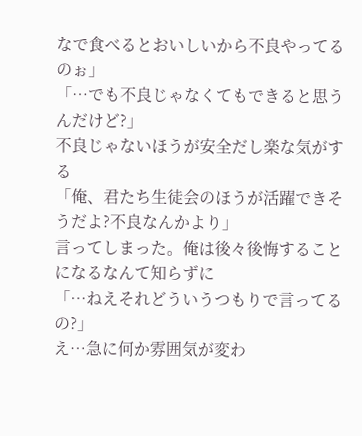なで食べるとおいしいから不良やってるのぉ」
「…でも不良じゃなくてもできると思うんだけど?」
不良じゃないほうが安全だし楽な気がする
「俺、君たち生徒会のほうが活躍できそうだよ?不良なんかより」
言ってしまった。俺は後々後悔することになるなんて知らずに
「…ねえそれどういうつもりで言ってるの?」
え…急に何か雰囲気が変わ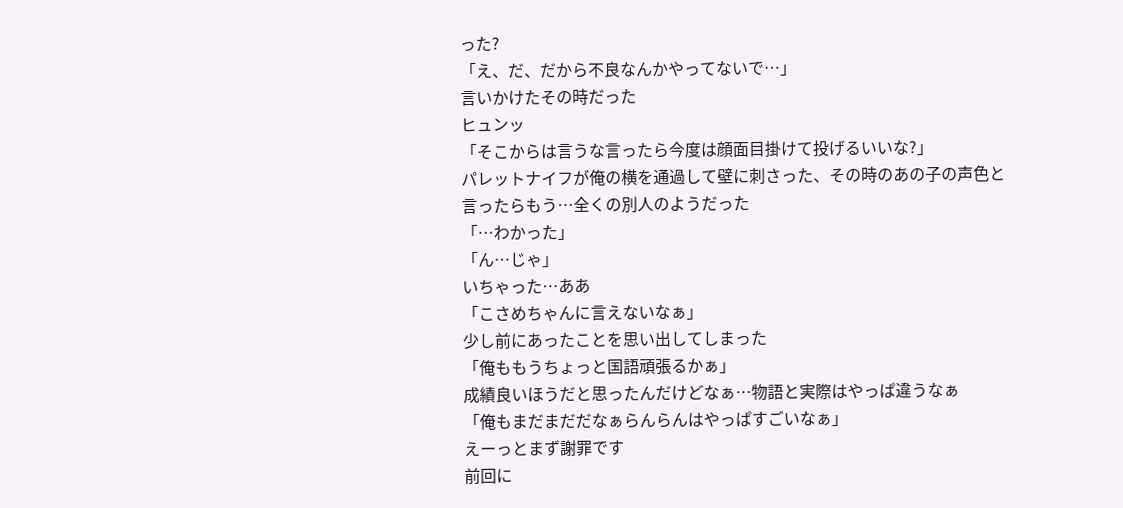った?
「え、だ、だから不良なんかやってないで…」
言いかけたその時だった
ヒュンッ
「そこからは言うな言ったら今度は顔面目掛けて投げるいいな?」
パレットナイフが俺の横を通過して壁に刺さった、その時のあの子の声色と言ったらもう…全くの別人のようだった
「…わかった」
「ん…じゃ」
いちゃった…ああ
「こさめちゃんに言えないなぁ」
少し前にあったことを思い出してしまった
「俺ももうちょっと国語頑張るかぁ」
成績良いほうだと思ったんだけどなぁ…物語と実際はやっぱ違うなぁ
「俺もまだまだだなぁらんらんはやっぱすごいなぁ」
えーっとまず謝罪です
前回に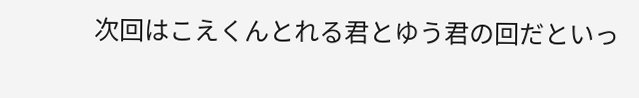次回はこえくんとれる君とゆう君の回だといっ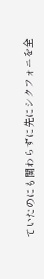ていたのにも関わらずに先にシクフォニを全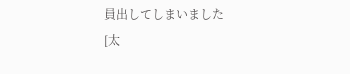員出してしまいました
[太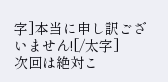字]本当に申し訳ございません![/太字]
次回は絶対こ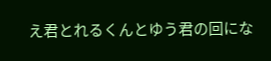え君とれるくんとゆう君の回にな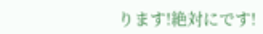ります!絶対にです!